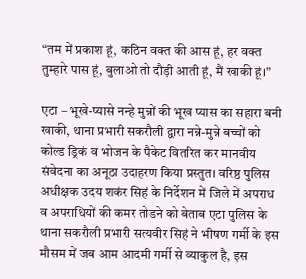“तम में प्रकाश हूं, कठिन वक्त की आस हूं, हर वक्त तुम्हारे पास हूं, बुलाओ तो दौड़ी आती हूं, मैं खाकी हूं।”

एटा – भूखे-प्यासे नन्हे मुन्नों की भूख प्यास का सहारा बनी खाकी, थाना प्रभारी सकरौली द्वारा नन्ने-मुन्ने बच्चों को कोल्ड ड्रिकं व भोजन के पैकेट वितरित कर मानवीय संवेदना का अनूठा उदाहरण किया प्रस्तुत। वरिष्ठ पुलिस अधीक्षक उदय शकंर सिहं के निर्देशन में जिले में अपराध व अपराधियों की कमर तोडने को बेताब एटा पुलिस के थाना सकरौली प्रभारी सत्यवीर सिहं ने भीषण गर्मी के इस मौसम में जब आम आदमी गर्मी से व्याकुल है, इस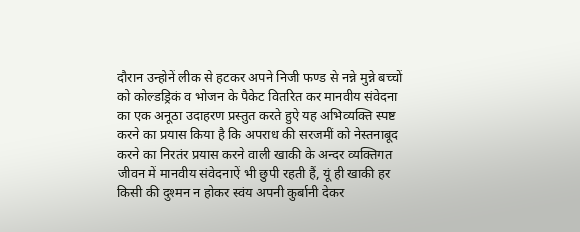दौरान उन्होनें लीक से हटकर अपने निजी फण्ड से नन्ने मुन्ने बच्चों को कोल्डड्रिकं व भोजन के पैकेट वितरित कर मानवीय संवेदना का एक अनूठा उदाहरण प्रस्तुत करते हुऐ यह अभिव्यक्ति स्पष्ट करने का प्रयास किया है कि अपराध की सरजमीं को नेस्तनाबूद करने का निरतंर प्रयास करने वाली खाकी के अन्दर व्यक्तिगत जीवन में मानवीय संवेदनाऐं भी छुपी रहती हैं, यूं ही खाकी हर किसी की दुश्मन न होकर स्वंय अपनी कुर्बानी देकर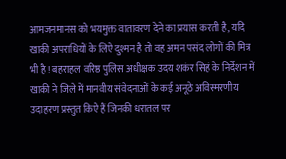आमजनमानस को भयमुक्त वातावरण देने का प्रयास करती है, यदि खाकी अपराधियों के लिऐ दुश्मन है तो वह अमन पसंद लोगों की मित्र भी है ! बहराहल वरिष्ठ पुलिस अधीक्षक उदय शकंर सिहं के निर्देशन में खाकी ने जिले में मानवीय संवेदनाओं के कई अनूठे अविस्मरणीय उदाहरण प्रस्तुत किऐ हैं जिनकी धरातल पर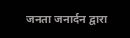जनता जनार्दन द्वारा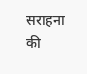सराहना की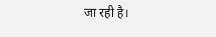जा रही है।